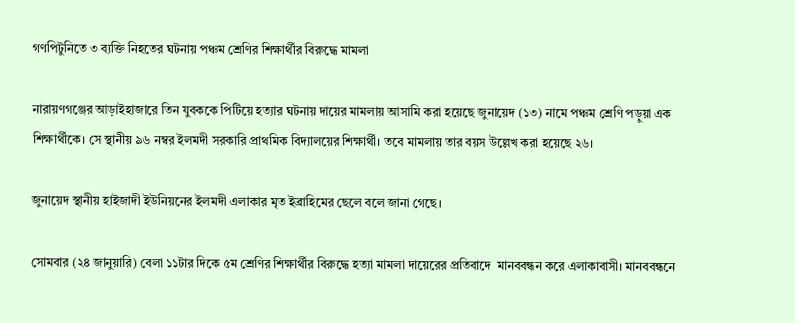গণপিটুনিতে ৩ ব্যক্তি নিহতের ঘটনায় পঞ্চম শ্রেণির শিক্ষার্থীর বিরুদ্ধে মামলা

নারায়ণগঞ্জের আড়াইহাজারে তিন যুবককে পিটিয়ে হত্যার ঘটনায় দায়ের মামলায় আসামি করা হয়েছে জুনায়েদ (১৩) নামে পঞ্চম শ্রেণি পড়ুয়া এক শিক্ষার্থীকে। সে স্থানীয় ৯৬ নম্বর ইলমদী সরকারি প্রাথমিক বিদ্যালয়ের শিক্ষার্থী। তবে মামলায় তার বয়স উল্লেখ করা হয়েছে ২৬।

জুনায়েদ স্থানীয় হাইজাদী ইউনিয়নের ইলমদী এলাকার মৃত ইব্রাহিমের ছেলে বলে জানা গেছে।

সোমবার (২৪ জানুয়ারি) বেলা ১১টার দিকে ৫ম শ্রেণির শিক্ষার্থীর বিরুদ্ধে হত্যা মামলা দায়েরের প্রতিবাদে  মানববন্ধন করে এলাকাবাসী। মানববন্ধনে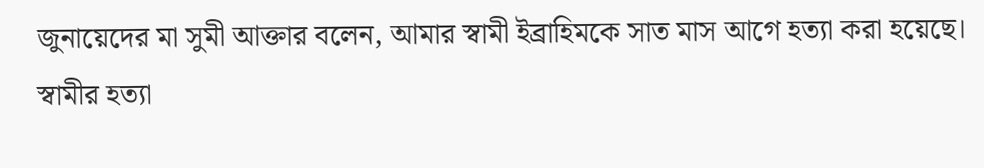জুনায়েদের মা সুমী আক্তার বলেন, আমার স্বামী ইব্রাহিমকে সাত মাস আগে হত্যা করা হয়েছে। স্বামীর হত্যা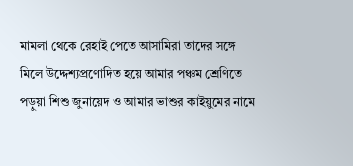মামলা থেকে রেহাই পেতে আসামিরা তাদের সঙ্গে মিলে উদ্দেশ্যপ্রণোদিত হয়ে আমার পঞ্চম শ্রেণিতে পড়ুয়া শিশু জুনায়েদ ও আমার ভাশুর কাইয়ুমের নামে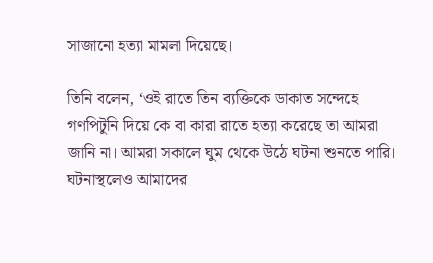সাজানো হত্যা মামলা দিয়েছে।

তিনি বলেন, ‘ওই রাতে তিন ব্যক্তিকে ডাকাত সন্দেহে গণপিটুনি দিয়ে কে বা কারা রাতে হত্যা করেছে তা আমরা জানি না। আমরা সকালে ঘুম থেকে উঠে ঘটনা শুনতে পারি। ঘটনাস্থলেও আমাদের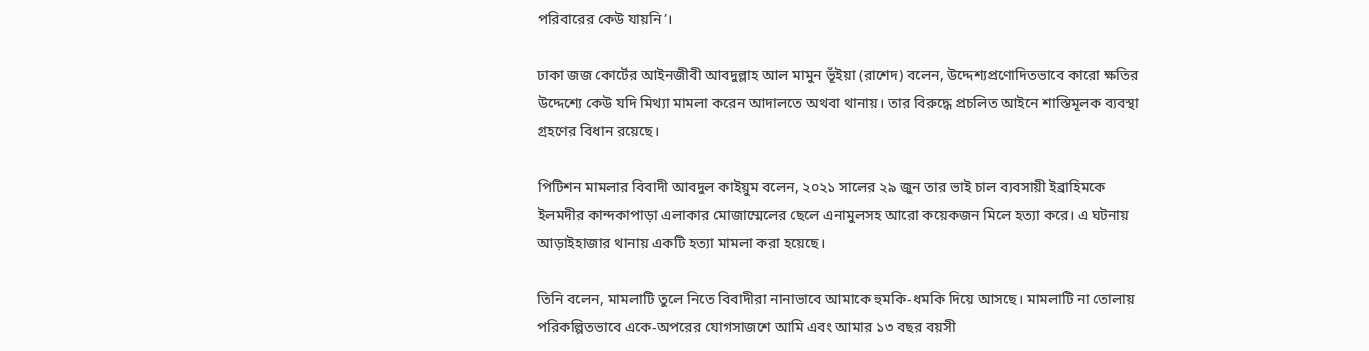পরিবারের কেউ যায়নি’।

ঢাকা জজ কোর্টের আইনজীবী আবদুল্লাহ আল মামুন ভূঁইয়া (রাশেদ) বলেন, উদ্দেশ্যপ্রণোদিতভাবে কারো ক্ষতির উদ্দেশ্যে কেউ যদি মিথ্যা মামলা করেন আদালতে অথবা থানায়। তার বিরুদ্ধে প্রচলিত আইনে শাস্তিমূলক ব্যবস্থা গ্রহণের বিধান রয়েছে।

পিটিশন মামলার বিবাদী আবদুল কাইয়ুম বলেন, ২০২১ সালের ২৯ জুন তার ভাই চাল ব্যবসায়ী ইব্রাহিমকে ইলমদীর কান্দকাপাড়া এলাকার মোজাম্মেলের ছেলে এনামুলসহ আরো কয়েকজন মিলে হত্যা করে। এ ঘটনায় আড়াইহাজার থানায় একটি হত্যা মামলা করা হয়েছে।

তিনি বলেন, মামলাটি তুলে নিতে বিবাদীরা নানাভাবে আমাকে হুমকি-ধমকি দিয়ে আসছে। মামলাটি না তোলায় পরিকল্পিতভাবে একে-অপরের যোগসাজশে আমি এবং আমার ১৩ বছর বয়সী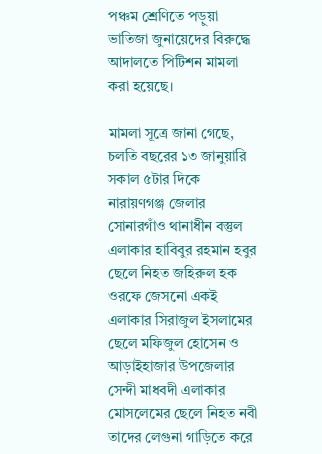পঞ্চম শ্রেণিতে পড়ুয়া ভাতিজা জুনায়েদের বিরুদ্ধে আদালতে পিটিশন মামলা করা হয়েছে।

মামলা সূত্রে জানা গেছে, চলতি বছরের ১৩ জানুয়ারি সকাল ৫টার দিকে নারায়ণগঞ্জ জেলার সোনারগাঁও থানাধীন বস্তুল এলাকার হাবিবুর রহমান হবুর ছেলে নিহত জহিরুল হক ওরফে জেসনো একই এলাকার সিরাজুল ইসলামের ছেলে মফিজুল হোসেন ও আড়াইহাজার উপজেলার সেন্দী মাধবদী এলাকার মোসলেমের ছেলে নিহত নবী তাদের লেগুনা গাড়িতে করে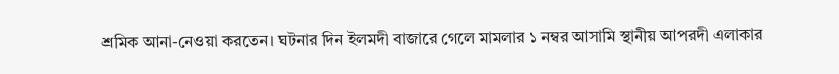শ্রমিক আনা-নেওয়া করতেন। ঘটনার দিন ইলমদী বাজারে গেলে মামলার ১ নম্বর আসামি স্থানীয় আপরদী এলাকার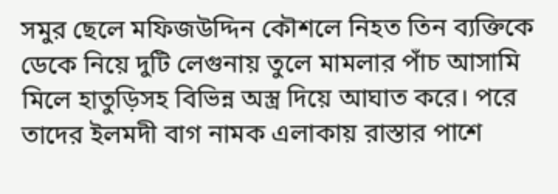সমুর ছেলে মফিজউদ্দিন কৌশলে নিহত তিন ব্যক্তিকে ডেকে নিয়ে দুটি লেগুনায় তুলে মামলার পাঁচ আসামি মিলে হাতুড়িসহ বিভিন্ন অস্ত্র দিয়ে আঘাত করে। পরে তাদের ইলমদী বাগ নামক এলাকায় রাস্তার পাশে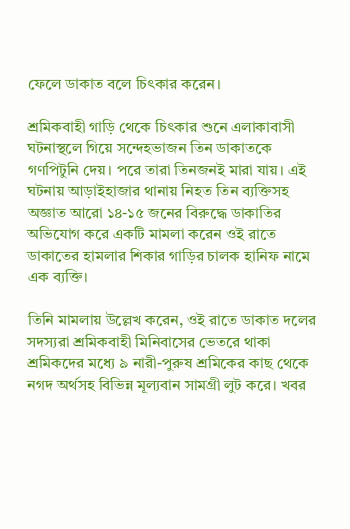ফেলে ডাকাত বলে চিৎকার করেন।

শ্রমিকবাহী গাড়ি থেকে চিৎকার শুনে এলাকাবাসী ঘটনাস্থলে গিয়ে সন্দেহভাজন তিন ডাকাতকে গণপিটুনি দেয়। পরে তারা তিনজনই মারা যায়। এই ঘটনায় আড়াইহাজার থানায় নিহত তিন ব্যক্তিসহ অজ্ঞাত আরো ১৪-১৫ জনের বিরুদ্ধে ডাকাতির অভিযোগ করে একটি মামলা করেন ওই রাতে ডাকাতের হামলার শিকার গাড়ির চালক হানিফ নামে এক ব্যক্তি।

তিনি মামলায় উল্লেখ করেন, ওই রাতে ডাকাত দলের সদস্যরা শ্রমিকবাহী মিনিবাসের ভেতরে থাকা শ্রমিকদের মধ্যে ৯ নারী-পুরুষ শ্রমিকের কাছ থেকে নগদ অর্থসহ বিভিন্ন মূল্যবান সামগ্রী লুট করে। খবর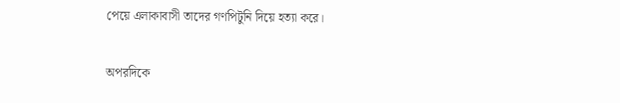পেয়ে এলাকাবাসী তাদের গণপিটুনি দিয়ে হত্যা করে।

অপরদিকে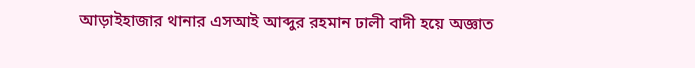আড়াইহাজার থানার এসআই আব্দুর রহমান ঢালী বাদী হয়ে অজ্ঞাত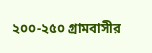২০০-২৫০ গ্রামবাসীর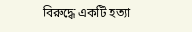বিরুদ্ধে একটি হত্যা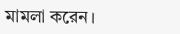মামলা করেন।